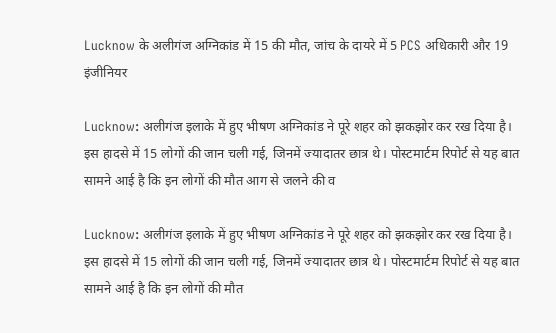Lucknow के अलीगंज अग्निकांड में 15 की मौत, जांच के दायरे में 5 PCS अधिकारी और 19 इंजीनियर

Lucknow: अलीगंज इलाके में हुए भीषण अग्निकांड ने पूरे शहर को झकझोर कर रख दिया है। इस हादसे में 15 लोगों की जान चली गई, जिनमें ज्यादातर छात्र थे। पोस्टमार्टम रिपोर्ट से यह बात सामने आई है कि इन लोगों की मौत आग से जलने की व

Lucknow: अलीगंज इलाके में हुए भीषण अग्निकांड ने पूरे शहर को झकझोर कर रख दिया है। इस हादसे में 15 लोगों की जान चली गई, जिनमें ज्यादातर छात्र थे। पोस्टमार्टम रिपोर्ट से यह बात सामने आई है कि इन लोगों की मौत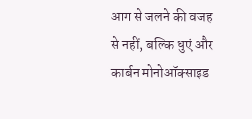आग से जलने की वजह से नहीं, बल्कि धुएं और कार्बन मोनोऑक्साइड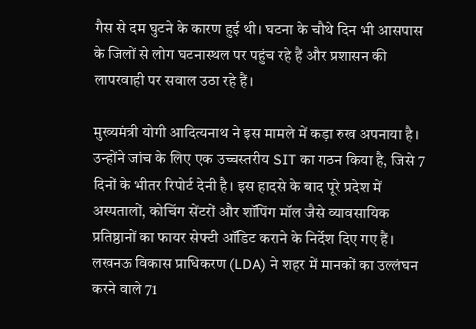गैस से दम घुटने के कारण हुई थी। घटना के चौथे दिन भी आसपास के जिलों से लोग घटनास्थल पर पहुंच रहे हैं और प्रशासन की लापरवाही पर सवाल उठा रहे हैं।

मुख्यमंत्री योगी आदित्यनाथ ने इस मामले में कड़ा रुख अपनाया है। उन्होंने जांच के लिए एक उच्चस्तरीय SIT का गठन किया है, जिसे 7 दिनों के भीतर रिपोर्ट देनी है। इस हादसे के बाद पूरे प्रदेश में अस्पतालों, कोचिंग सेंटरों और शॉपिंग मॉल जैसे व्यावसायिक प्रतिष्ठानों का फायर सेफ्टी ऑडिट कराने के निर्देश दिए गए हैं। लखनऊ विकास प्राधिकरण (LDA) ने शहर में मानकों का उल्लंघन करने वाले 71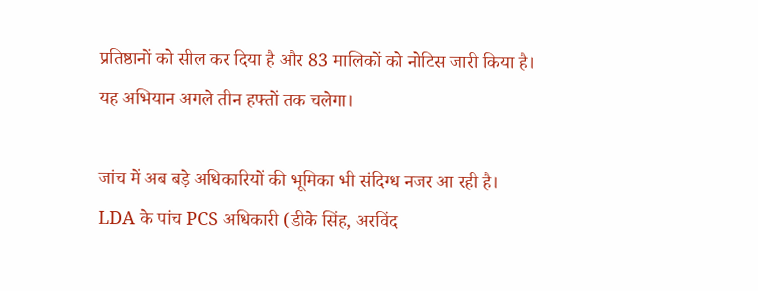प्रतिष्ठानों को सील कर दिया है और 83 मालिकों को नोटिस जारी किया है। यह अभियान अगले तीन हफ्तों तक चलेगा।

जांच में अब बड़े अधिकारियों की भूमिका भी संदिग्ध नजर आ रही है। LDA के पांच PCS अधिकारी (डीके सिंह, अरविंद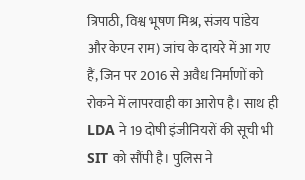त्रिपाठी, विश्व भूषण मिश्र, संजय पांडेय और केएन राम) जांच के दायरे में आ गए हैं, जिन पर 2016 से अवैध निर्माणों को रोकने में लापरवाही का आरोप है। साथ ही LDA ने 19 दोषी इंजीनियरों की सूची भी SIT को सौंपी है। पुलिस ने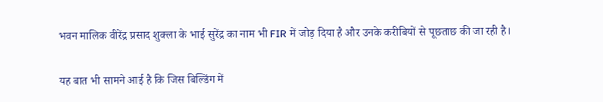भवन मालिक वीरेंद्र प्रसाद शुक्ला के भाई सुरेंद्र का नाम भी FIR में जोड़ दिया है और उनके करीबियों से पूछताछ की जा रही है।

यह बात भी सामने आई है कि जिस बिल्डिंग में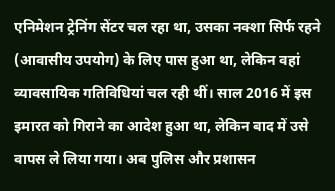एनिमेशन ट्रेनिंग सेंटर चल रहा था, उसका नक्शा सिर्फ रहने (आवासीय उपयोग) के लिए पास हुआ था, लेकिन वहां व्यावसायिक गतिविधियां चल रही थीं। साल 2016 में इस इमारत को गिराने का आदेश हुआ था, लेकिन बाद में उसे वापस ले लिया गया। अब पुलिस और प्रशासन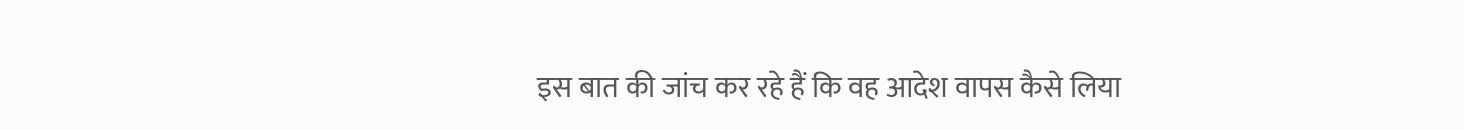इस बात की जांच कर रहे हैं कि वह आदेश वापस कैसे लिया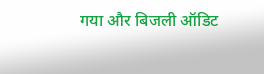गया और बिजली ऑडिट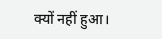क्यों नहीं हुआ।